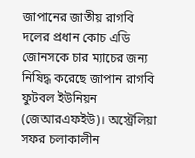জাপানের জাতীয় রাগবি দলের প্রধান কোচ এডি জোনসকে চার ম্যাচের জন্য নিষিদ্ধ করেছে জাপান রাগবি ফুটবল ইউনিয়ন (জেআরএফইউ)। অস্ট্রেলিয়া সফর চলাকালীন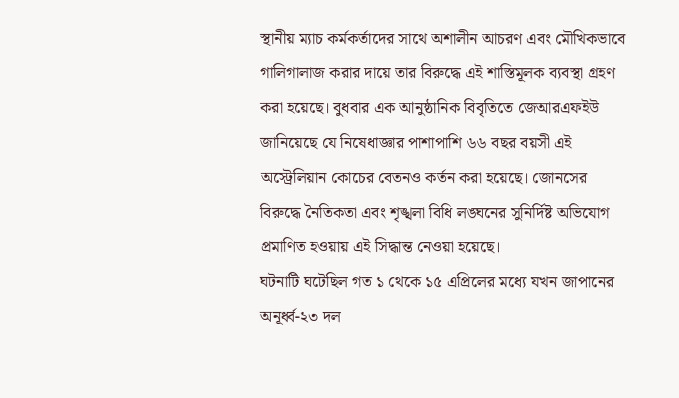স্থানীয় ম্যাচ কর্মকর্তাদের সাথে অশালীন আচরণ এবং মৌখিকভাবে গালিগালাজ করার দায়ে তার বিরুদ্ধে এই শাস্তিমূলক ব্যবস্থা গ্রহণ করা হয়েছে। বুধবার এক আনুষ্ঠানিক বিবৃতিতে জেআরএফইউ জানিয়েছে যে নিষেধাজ্ঞার পাশাপাশি ৬৬ বছর বয়সী এই অস্ট্রেলিয়ান কোচের বেতনও কর্তন করা হয়েছে। জোনসের বিরুদ্ধে নৈতিকতা এবং শৃঙ্খলা বিধি লঙ্ঘনের সুনির্দিষ্ট অভিযোগ প্রমাণিত হওয়ায় এই সিদ্ধান্ত নেওয়া হয়েছে।
ঘটনাটি ঘটেছিল গত ১ থেকে ১৫ এপ্রিলের মধ্যে যখন জাপানের অনূর্ধ্ব-২৩ দল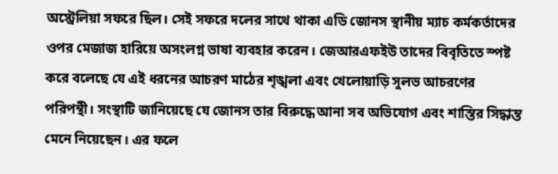অস্ট্রেলিয়া সফরে ছিল। সেই সফরে দলের সাথে থাকা এডি জোনস স্থানীয় ম্যাচ কর্মকর্তাদের ওপর মেজাজ হারিয়ে অসংলগ্ন ভাষা ব্যবহার করেন। জেআরএফইউ তাদের বিবৃতিতে স্পষ্ট করে বলেছে যে এই ধরনের আচরণ মাঠের শৃঙ্খলা এবং খেলোয়াড়ি সুলভ আচরণের পরিপন্থী। সংস্থাটি জানিয়েছে যে জোনস তার বিরুদ্ধে আনা সব অভিযোগ এবং শাস্তির সিদ্ধান্ত মেনে নিয়েছেন। এর ফলে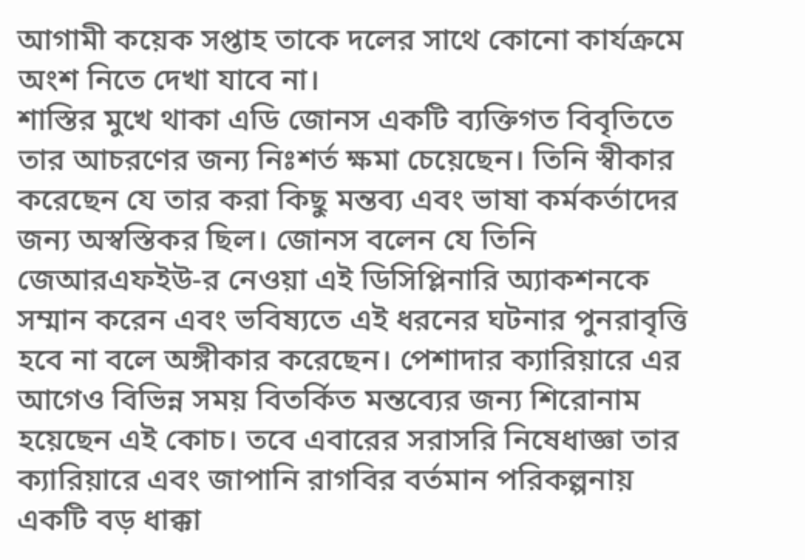আগামী কয়েক সপ্তাহ তাকে দলের সাথে কোনো কার্যক্রমে অংশ নিতে দেখা যাবে না।
শাস্তির মুখে থাকা এডি জোনস একটি ব্যক্তিগত বিবৃতিতে তার আচরণের জন্য নিঃশর্ত ক্ষমা চেয়েছেন। তিনি স্বীকার করেছেন যে তার করা কিছু মন্তব্য এবং ভাষা কর্মকর্তাদের জন্য অস্বস্তিকর ছিল। জোনস বলেন যে তিনি জেআরএফইউ-র নেওয়া এই ডিসিপ্লিনারি অ্যাকশনকে সম্মান করেন এবং ভবিষ্যতে এই ধরনের ঘটনার পুনরাবৃত্তি হবে না বলে অঙ্গীকার করেছেন। পেশাদার ক্যারিয়ারে এর আগেও বিভিন্ন সময় বিতর্কিত মন্তব্যের জন্য শিরোনাম হয়েছেন এই কোচ। তবে এবারের সরাসরি নিষেধাজ্ঞা তার ক্যারিয়ারে এবং জাপানি রাগবির বর্তমান পরিকল্পনায় একটি বড় ধাক্কা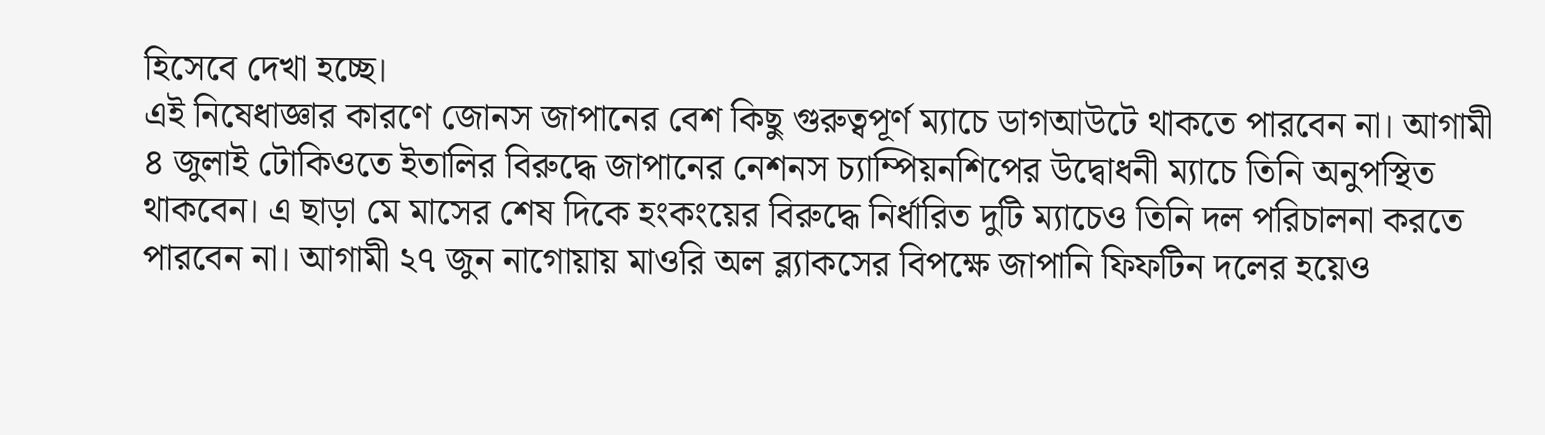হিসেবে দেখা হচ্ছে।
এই নিষেধাজ্ঞার কারণে জোনস জাপানের বেশ কিছু গুরুত্বপূর্ণ ম্যাচে ডাগআউটে থাকতে পারবেন না। আগামী ৪ জুলাই টোকিওতে ইতালির বিরুদ্ধে জাপানের নেশনস চ্যাম্পিয়নশিপের উদ্বোধনী ম্যাচে তিনি অনুপস্থিত থাকবেন। এ ছাড়া মে মাসের শেষ দিকে হংকংয়ের বিরুদ্ধে নির্ধারিত দুটি ম্যাচেও তিনি দল পরিচালনা করতে পারবেন না। আগামী ২৭ জুন নাগোয়ায় মাওরি অল ব্ল্যাকসের বিপক্ষে জাপানি ফিফটিন দলের হয়েও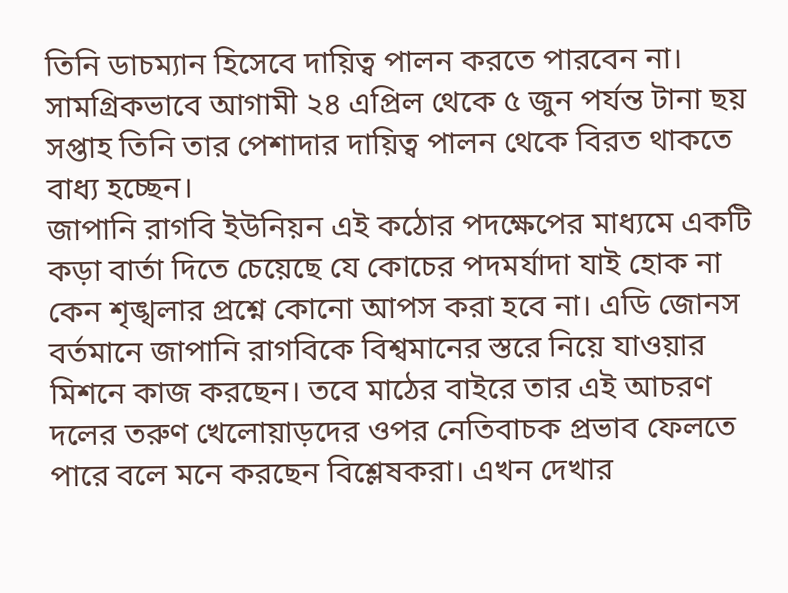তিনি ডাচম্যান হিসেবে দায়িত্ব পালন করতে পারবেন না। সামগ্রিকভাবে আগামী ২৪ এপ্রিল থেকে ৫ জুন পর্যন্ত টানা ছয় সপ্তাহ তিনি তার পেশাদার দায়িত্ব পালন থেকে বিরত থাকতে বাধ্য হচ্ছেন।
জাপানি রাগবি ইউনিয়ন এই কঠোর পদক্ষেপের মাধ্যমে একটি কড়া বার্তা দিতে চেয়েছে যে কোচের পদমর্যাদা যাই হোক না কেন শৃঙ্খলার প্রশ্নে কোনো আপস করা হবে না। এডি জোনস বর্তমানে জাপানি রাগবিকে বিশ্বমানের স্তরে নিয়ে যাওয়ার মিশনে কাজ করছেন। তবে মাঠের বাইরে তার এই আচরণ দলের তরুণ খেলোয়াড়দের ওপর নেতিবাচক প্রভাব ফেলতে পারে বলে মনে করছেন বিশ্লেষকরা। এখন দেখার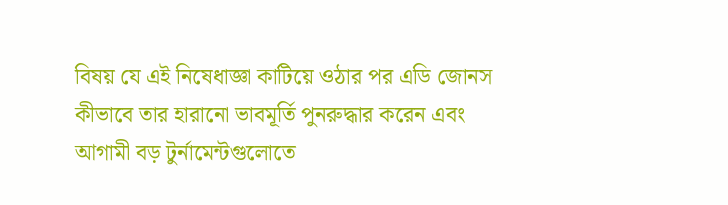বিষয় যে এই নিষেধাজ্ঞা কাটিয়ে ওঠার পর এডি জোনস কীভাবে তার হারানো ভাবমূর্তি পুনরুদ্ধার করেন এবং আগামী বড় টুর্নামেন্টগুলোতে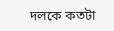দলকে কতটা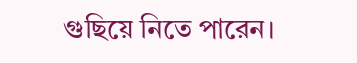গুছিয়ে নিতে পারেন।